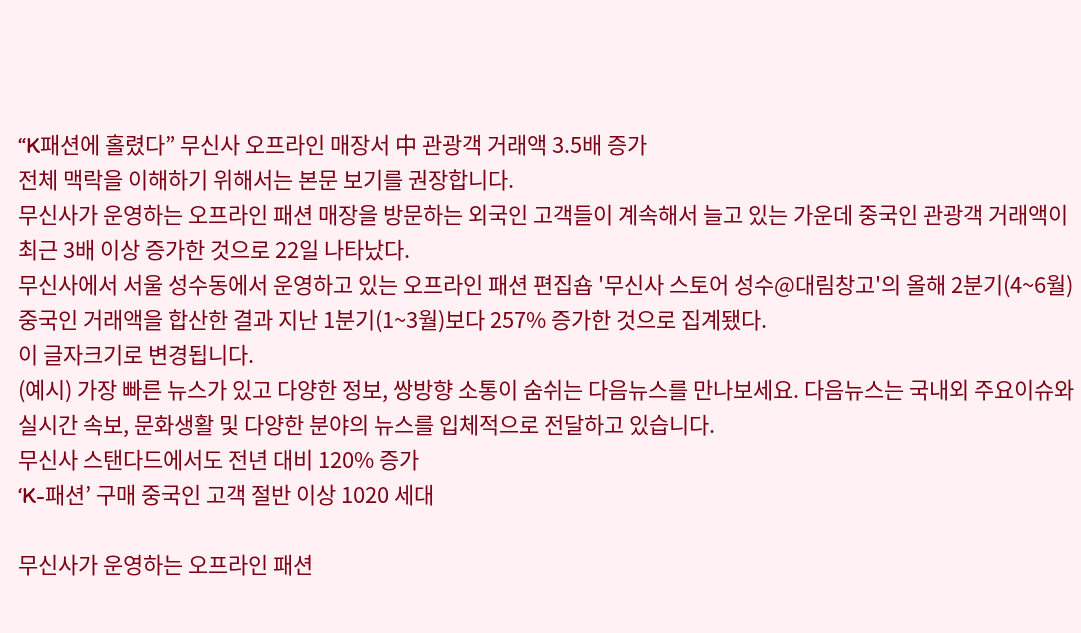“K패션에 홀렸다” 무신사 오프라인 매장서 中 관광객 거래액 3.5배 증가
전체 맥락을 이해하기 위해서는 본문 보기를 권장합니다.
무신사가 운영하는 오프라인 패션 매장을 방문하는 외국인 고객들이 계속해서 늘고 있는 가운데 중국인 관광객 거래액이 최근 3배 이상 증가한 것으로 22일 나타났다.
무신사에서 서울 성수동에서 운영하고 있는 오프라인 패션 편집숍 '무신사 스토어 성수@대림창고'의 올해 2분기(4~6월) 중국인 거래액을 합산한 결과 지난 1분기(1~3월)보다 257% 증가한 것으로 집계됐다.
이 글자크기로 변경됩니다.
(예시) 가장 빠른 뉴스가 있고 다양한 정보, 쌍방향 소통이 숨쉬는 다음뉴스를 만나보세요. 다음뉴스는 국내외 주요이슈와 실시간 속보, 문화생활 및 다양한 분야의 뉴스를 입체적으로 전달하고 있습니다.
무신사 스탠다드에서도 전년 대비 120% 증가
‘K-패션’ 구매 중국인 고객 절반 이상 1020 세대

무신사가 운영하는 오프라인 패션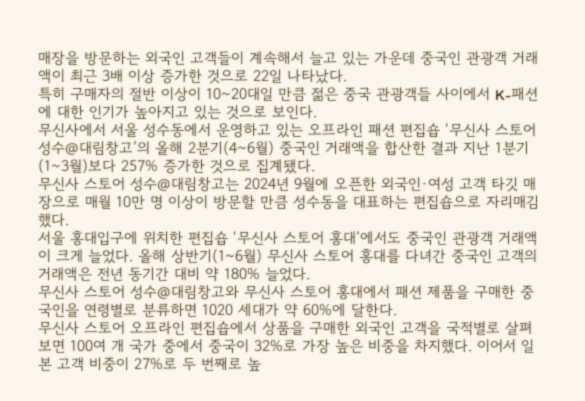매장을 방문하는 외국인 고객들이 계속해서 늘고 있는 가운데 중국인 관광객 거래액이 최근 3배 이상 증가한 것으로 22일 나타났다.
특히 구매자의 절반 이상이 10~20대일 만큼 젊은 중국 관광객들 사이에서 K-패션에 대한 인기가 높아지고 있는 것으로 보인다.
무신사에서 서울 성수동에서 운영하고 있는 오프라인 패션 편집숍 ‘무신사 스토어 성수@대림창고’의 올해 2분기(4~6월) 중국인 거래액을 합산한 결과 지난 1분기(1~3월)보다 257% 증가한 것으로 집계됐다.
무신사 스토어 성수@대림창고는 2024년 9월에 오픈한 외국인·여성 고객 타깃 매장으로 매월 10만 명 이상이 방문할 만큼 성수동을 대표하는 편집숍으로 자리매김했다.
서울 홍대입구에 위치한 편집숍 ‘무신사 스토어 홍대’에서도 중국인 관광객 거래액이 크게 늘었다. 올해 상반기(1~6월) 무신사 스토어 홍대를 다녀간 중국인 고객의 거래액은 전년 동기간 대비 약 180% 늘었다.
무신사 스토어 성수@대림창고와 무신사 스토어 홍대에서 패션 제품을 구매한 중국인을 연령별로 분류하면 1020 세대가 약 60%에 달한다.
무신사 스토어 오프라인 편집숍에서 상품을 구매한 외국인 고객을 국적별로 살펴보면 100여 개 국가 중에서 중국이 32%로 가장 높은 비중을 차지했다. 이어서 일본 고객 비중이 27%로 두 번째로 높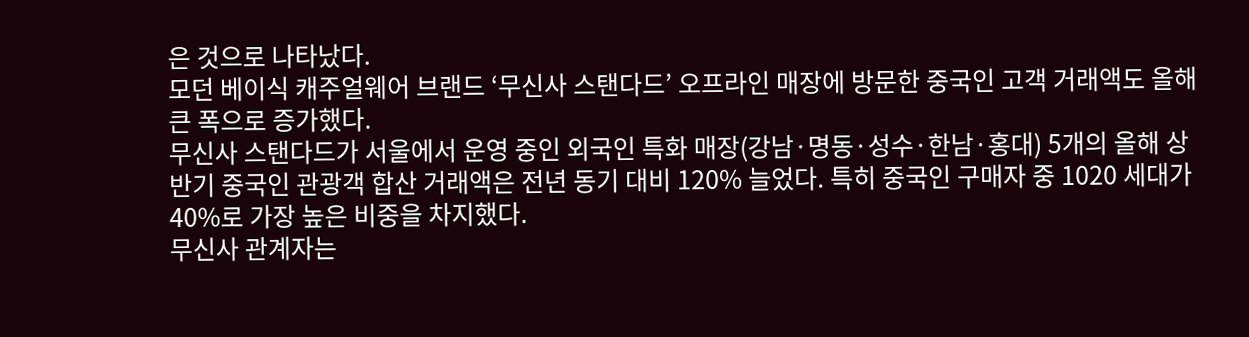은 것으로 나타났다.
모던 베이식 캐주얼웨어 브랜드 ‘무신사 스탠다드’ 오프라인 매장에 방문한 중국인 고객 거래액도 올해 큰 폭으로 증가했다.
무신사 스탠다드가 서울에서 운영 중인 외국인 특화 매장(강남·명동·성수·한남·홍대) 5개의 올해 상반기 중국인 관광객 합산 거래액은 전년 동기 대비 120% 늘었다. 특히 중국인 구매자 중 1020 세대가 40%로 가장 높은 비중을 차지했다.
무신사 관계자는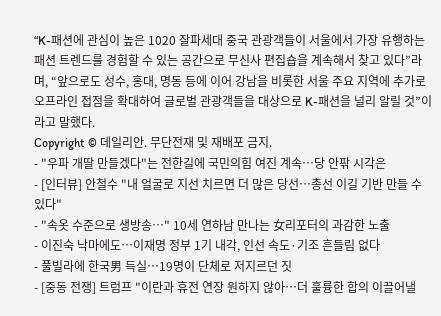“K-패션에 관심이 높은 1020 잘파세대 중국 관광객들이 서울에서 가장 유행하는 패션 트렌드를 경험할 수 있는 공간으로 무신사 편집숍을 계속해서 찾고 있다”라며, “앞으로도 성수, 홍대, 명동 등에 이어 강남을 비롯한 서울 주요 지역에 추가로 오프라인 접점을 확대하여 글로벌 관광객들을 대상으로 K-패션을 널리 알릴 것”이라고 말했다.
Copyright © 데일리안. 무단전재 및 재배포 금지.
- "우파 개딸 만들겠다"는 전한길에 국민의힘 여진 계속…당 안팎 시각은
- [인터뷰] 안철수 "내 얼굴로 지선 치르면 더 많은 당선…총선 이길 기반 만들 수 있다"
- "속옷 수준으로 생방송…" 10세 연하남 만나는 女리포터의 과감한 노출
- 이진숙 낙마에도…이재명 정부 1기 내각, 인선 속도·기조 흔들림 없다
- 풀빌라에 한국男 득실…19명이 단체로 저지르던 짓
- [중동 전쟁] 트럼프 "이란과 휴전 연장 원하지 않아…더 훌륭한 합의 이끌어낼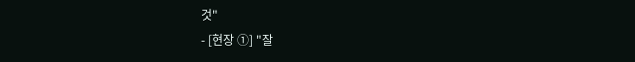것"
- [현장 ①] "잘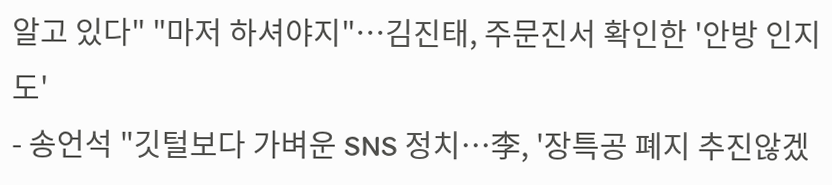알고 있다" "마저 하셔야지"…김진태, 주문진서 확인한 '안방 인지도'
- 송언석 "깃털보다 가벼운 SNS 정치…李, '장특공 폐지 추진않겠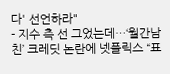다' 선언하라"
- 지수 측 선 그었는데…‘월간남친’ 크레딧 논란에 넷플릭스 “표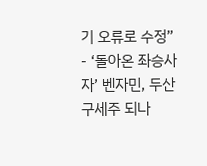기 오류로 수정”
- ‘돌아온 좌승사자’ 벤자민, 두산 구세주 되나